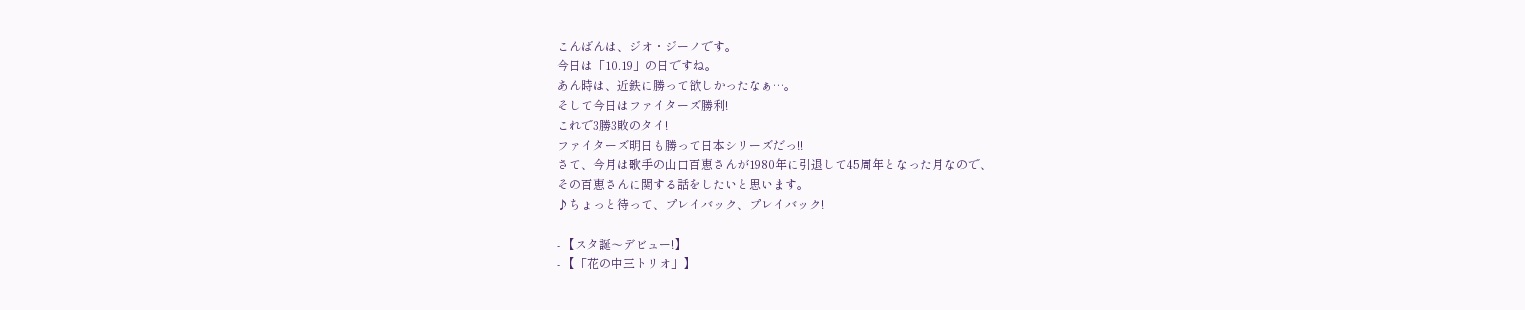こんばんは、ジオ・ジーノです。
今日は「10.19」の日ですね。
あん時は、近鉄に勝って欲しかったなぁ…。
そして今日はファイターズ勝利!
これで3勝3敗のタイ!
ファイターズ明日も勝って日本シリーズだっ!!
さて、今月は歌手の山口百恵さんが1980年に引退して45周年となった月なので、
その百恵さんに関する話をしたいと思います。
♪ちょっと待って、プレイバック、プレイバック!

- 【スタ誕〜デビュー!】
- 【「花の中三トリオ」】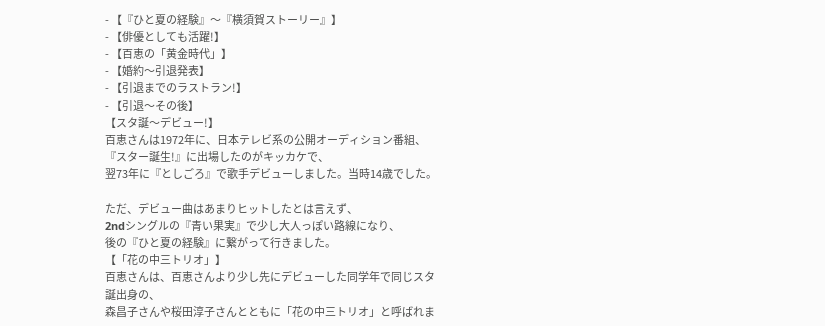- 【『ひと夏の経験』〜『横須賀ストーリー』】
- 【俳優としても活躍!】
- 【百恵の「黄金時代」】
- 【婚約〜引退発表】
- 【引退までのラストラン!】
- 【引退〜その後】
【スタ誕〜デビュー!】
百恵さんは1972年に、日本テレビ系の公開オーディション番組、
『スター誕生!』に出場したのがキッカケで、
翌73年に『としごろ』で歌手デビューしました。当時14歳でした。

ただ、デビュー曲はあまりヒットしたとは言えず、
2ndシングルの『青い果実』で少し大人っぽい路線になり、
後の『ひと夏の経験』に繋がって行きました。
【「花の中三トリオ」】
百恵さんは、百恵さんより少し先にデビューした同学年で同じスタ誕出身の、
森昌子さんや桜田淳子さんとともに「花の中三トリオ」と呼ばれま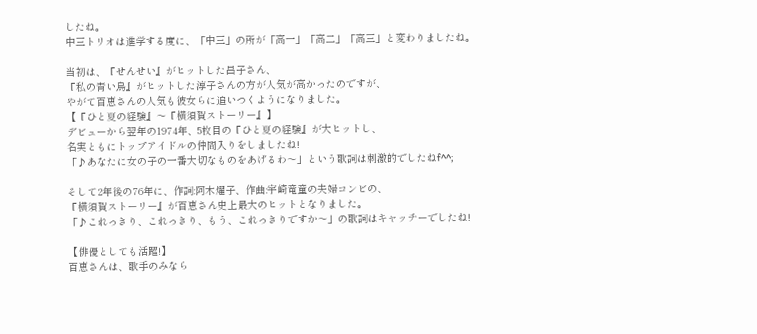したね。
中三トリオは進学する度に、「中三」の所が「高一」「高二」「高三」と変わりましたね。

当初は、『せんせい』がヒットした昌子さん、
『私の青い鳥』がヒットした淳子さんの方が人気が高かったのですが、
やがて百恵さんの人気も彼女らに追いつくようになりました。
【『ひと夏の経験』〜『横須賀ストーリー』】
デビューから翌年の1974年、5枚目の『ひと夏の経験』が大ヒットし、
名実ともにトップアイドルの仲間入りをしましたね!
「♪あなたに女の子の一番大切なものをあげるわ〜」という歌詞は刺激的でしたねf^^;

そして2年後の76年に、作詞:阿木燿子、作曲:宇崎竜童の夫婦コンビの、
『横須賀ストーリー』が百恵さん史上最大のヒットとなりました。
「♪これっきり、これっきり、もう、これっきりですか〜」の歌詞はキャッチーでしたね!

【俳優としても活躍!】
百恵さんは、歌手のみなら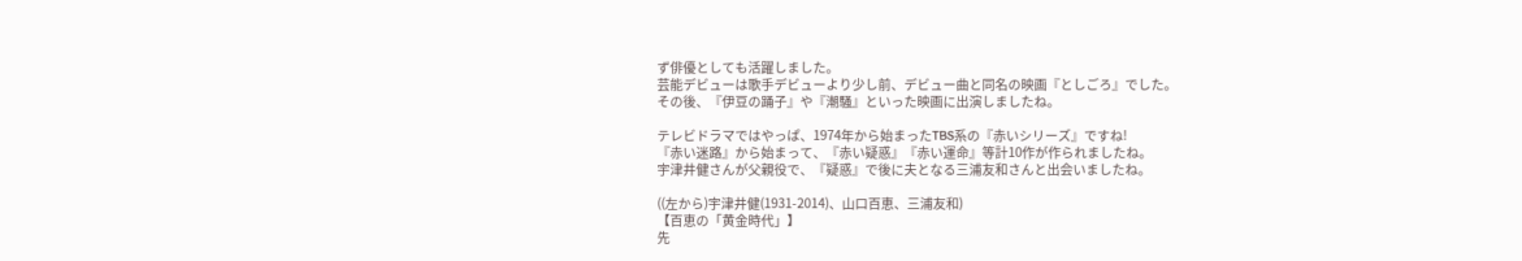ず俳優としても活躍しました。
芸能デビューは歌手デビューより少し前、デビュー曲と同名の映画『としごろ』でした。
その後、『伊豆の踊子』や『潮騒』といった映画に出演しましたね。

テレビドラマではやっぱ、1974年から始まったTBS系の『赤いシリーズ』ですね!
『赤い迷路』から始まって、『赤い疑惑』『赤い運命』等計10作が作られましたね。
宇津井健さんが父親役で、『疑惑』で後に夫となる三浦友和さんと出会いましたね。

((左から)宇津井健(1931-2014)、山口百恵、三浦友和)
【百恵の「黄金時代」】
先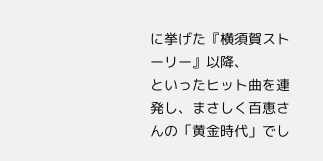に挙げた『横須賀ストーリー』以降、
といったヒット曲を連発し、まさしく百恵さんの「黄金時代」でし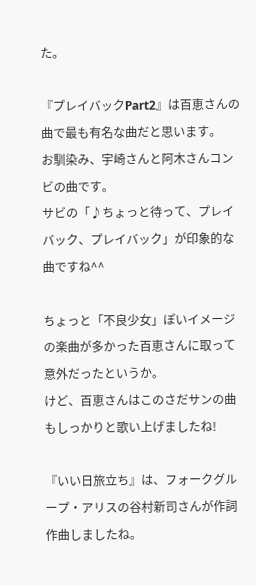た。

『プレイバックPart2』は百恵さんの曲で最も有名な曲だと思います。
お馴染み、宇崎さんと阿木さんコンビの曲です。
サビの「♪ちょっと待って、プレイバック、プレイバック」が印象的な曲ですね^^

ちょっと「不良少女」ぽいイメージの楽曲が多かった百恵さんに取って意外だったというか。
けど、百恵さんはこのさだサンの曲もしっかりと歌い上げましたね!

『いい日旅立ち』は、フォークグループ・アリスの谷村新司さんが作詞作曲しましたね。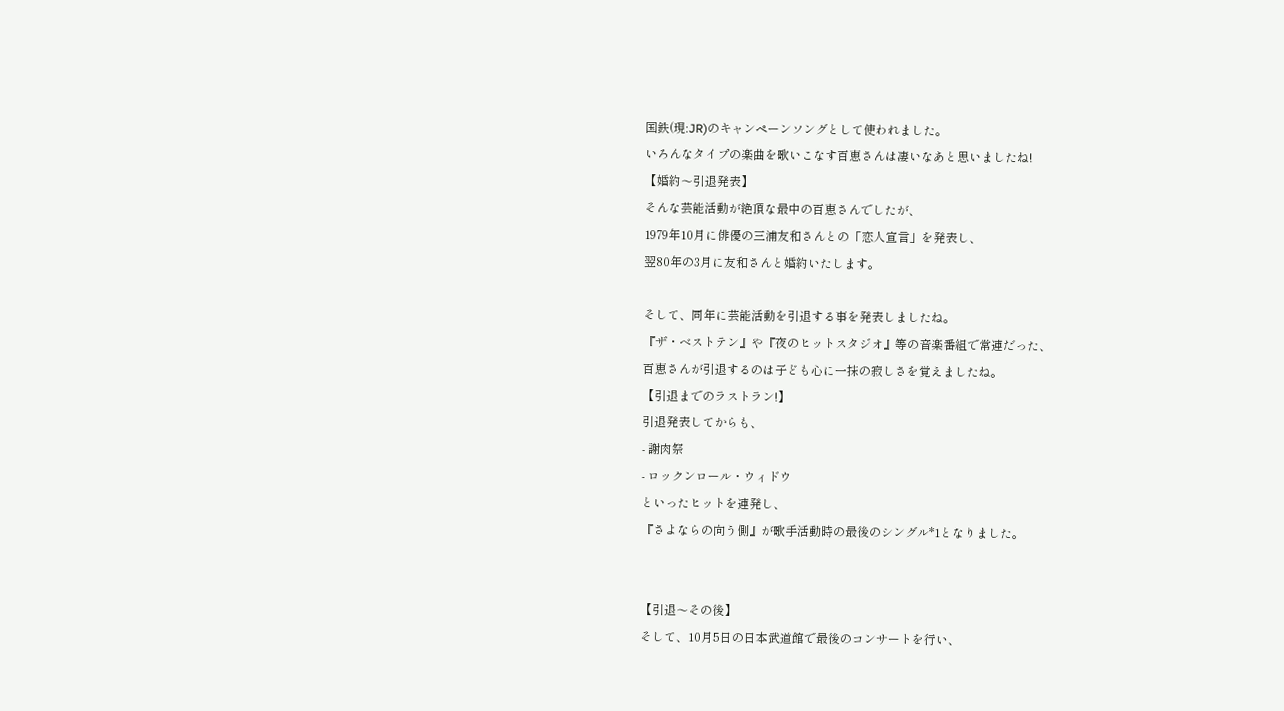国鉄(現:JR)のキャンペーンソングとして使われました。
いろんなタイプの楽曲を歌いこなす百恵さんは凄いなあと思いましたね!
【婚約〜引退発表】
そんな芸能活動が絶頂な最中の百恵さんでしたが、
1979年10月に俳優の三浦友和さんとの「恋人宣言」を発表し、
翌80年の3月に友和さんと婚約いたします。

そして、同年に芸能活動を引退する事を発表しましたね。
『ザ・ベストテン』や『夜のヒットスタジオ』等の音楽番組で常連だった、
百恵さんが引退するのは子ども心に一抹の寂しさを覚えましたね。
【引退までのラストラン!】
引退発表してからも、
- 謝肉祭
- ロックンロール・ウィドウ
といったヒットを連発し、
『さよならの向う側』が歌手活動時の最後のシングル*1となりました。


【引退〜その後】
そして、10月5日の日本武道館で最後のコンサートを行い、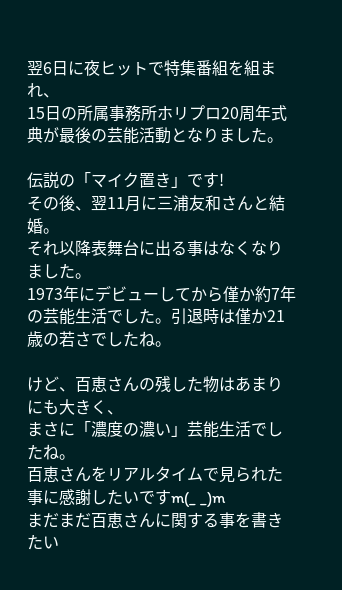翌6日に夜ヒットで特集番組を組まれ、
15日の所属事務所ホリプロ20周年式典が最後の芸能活動となりました。

伝説の「マイク置き」です!
その後、翌11月に三浦友和さんと結婚。
それ以降表舞台に出る事はなくなりました。
1973年にデビューしてから僅か約7年の芸能生活でした。引退時は僅か21歳の若さでしたね。

けど、百恵さんの残した物はあまりにも大きく、
まさに「濃度の濃い」芸能生活でしたね。
百恵さんをリアルタイムで見られた事に感謝したいですm(_ _)m
まだまだ百恵さんに関する事を書きたい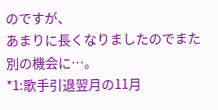のですが、
あまりに長くなりましたのでまた別の機会に…。
*1:歌手引退翌月の11月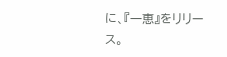に、『一恵』をリリース。